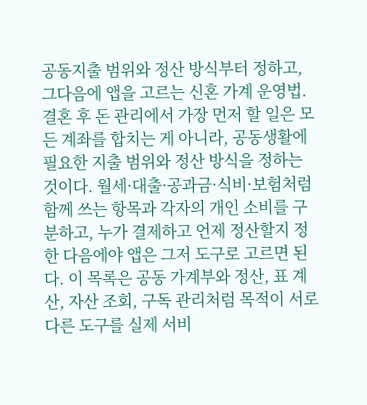공동지출 범위와 정산 방식부터 정하고, 그다음에 앱을 고르는 신혼 가계 운영법.
결혼 후 돈 관리에서 가장 먼저 할 일은 모든 계좌를 합치는 게 아니라, 공동생활에 필요한 지출 범위와 정산 방식을 정하는 것이다. 월세·대출·공과금·식비·보험처럼 함께 쓰는 항목과 각자의 개인 소비를 구분하고, 누가 결제하고 언제 정산할지 정한 다음에야 앱은 그저 도구로 고르면 된다. 이 목록은 공동 가계부와 정산, 표 계산, 자산 조회, 구독 관리처럼 목적이 서로 다른 도구를 실제 서비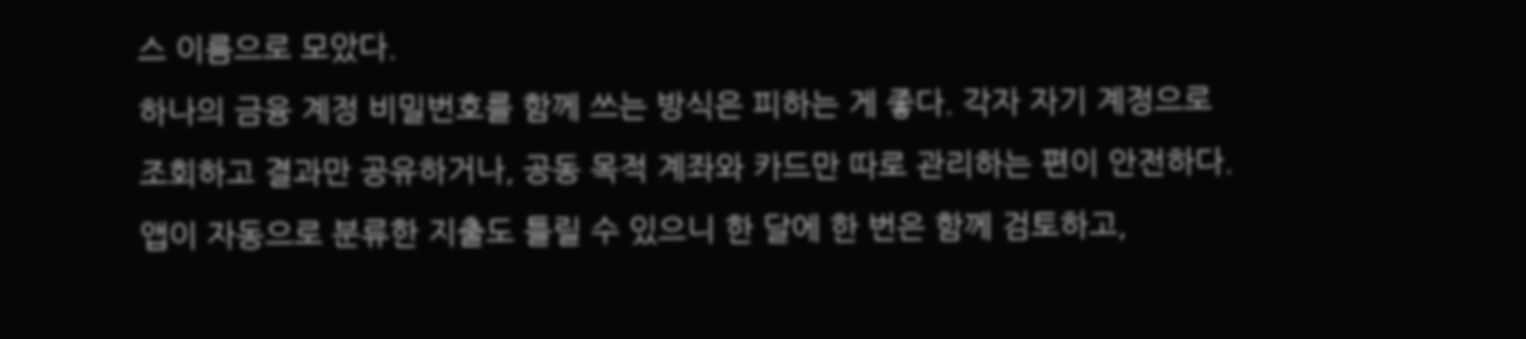스 이름으로 모았다.
하나의 금융 계정 비밀번호를 함께 쓰는 방식은 피하는 게 좋다. 각자 자기 계정으로 조회하고 결과만 공유하거나, 공동 목적 계좌와 카드만 따로 관리하는 편이 안전하다. 앱이 자동으로 분류한 지출도 틀릴 수 있으니 한 달에 한 번은 함께 검토하고,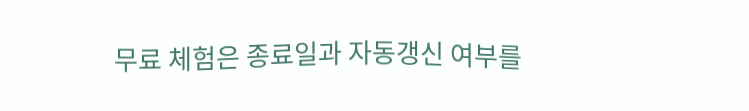무료 체험은 종료일과 자동갱신 여부를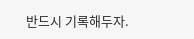반드시 기록해두자.